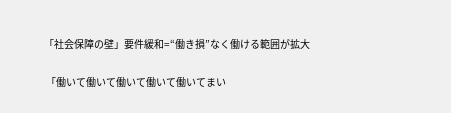「社会保障の壁」要件緩和=“働き損”なく働ける範囲が拡大

 「働いて働いて働いて働いて働いてまい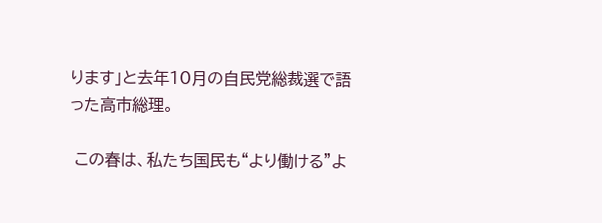ります」と去年10月の自民党総裁選で語った高市総理。

 この春は、私たち国民も“より働ける”よ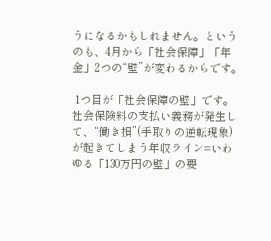うになるかもしれません。というのも、4月から「社会保障」「年金」2つの“壁”が変わるからです。

 1つ目が「社会保障の壁」です。社会保険料の支払い義務が発生して、“働き損”(手取りの逆転現象)が起きてしまう年収ライン=いわゆる「130万円の壁」の要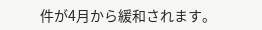件が4月から緩和されます。